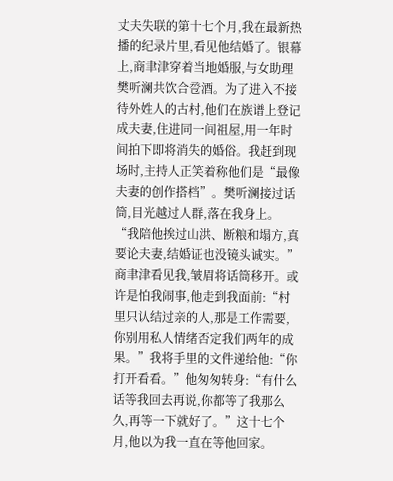丈夫失联的第十七个月,我在最新热播的纪录片里,看见他结婚了。银幕上,商聿津穿着当地婚服,与女助理樊听澜共饮合卺酒。为了进入不接待外姓人的古村,他们在族谱上登记成夫妻,住进同一间祖屋,用一年时间拍下即将消失的婚俗。我赶到现场时,主持人正笑着称他们是“最像夫妻的创作搭档”。樊听澜接过话筒,目光越过人群,落在我身上。“我陪他挨过山洪、断粮和塌方,真要论夫妻,结婚证也没镜头诚实。”商聿津看见我,皱眉将话筒移开。或许是怕我闹事,他走到我面前:“村里只认结过亲的人,那是工作需要,你别用私人情绪否定我们两年的成果。”我将手里的文件递给他:“你打开看看。”他匆匆转身:“有什么话等我回去再说,你都等了我那么久,再等一下就好了。”这十七个月,他以为我一直在等他回家。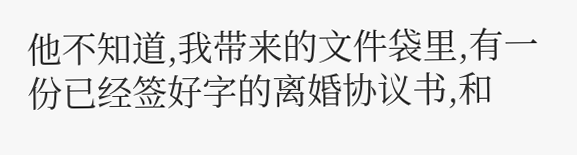他不知道,我带来的文件袋里,有一份已经签好字的离婚协议书,和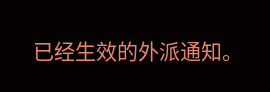已经生效的外派通知。